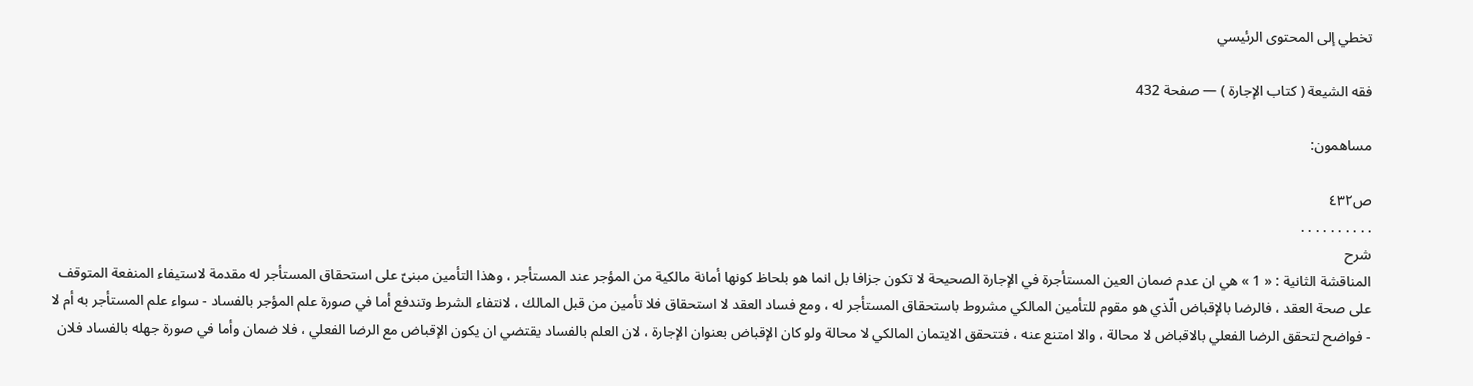تخطي إلى المحتوى الرئيسي

فقه الشيعة ( كتاب الإجارة ) — صفحة 432

مساهمون:

ص٤٣٢
. . . . . . . . . .
شرح
المناقشة الثانية : « 1 » هي ان عدم ضمان العين المستأجرة في الإجارة الصحيحة لا تكون جزافا بل انما هو بلحاظ كونها أمانة مالكية من المؤجر عند المستأجر ، وهذا التأمين مبنىّ على استحقاق المستأجر له مقدمة لاستيفاء المنفعة المتوقف على صحة العقد ، فالرضا بالإقباض الّذي هو مقوم للتأمين المالكي مشروط باستحقاق المستأجر له ، ومع فساد العقد لا استحقاق فلا تأمين من قبل المالك ، لانتفاء الشرط وتندفع أما في صورة علم المؤجر بالفساد - سواء علم المستأجر به أم لا - فواضح لتحقق الرضا الفعلي بالاقباض لا محالة ، والا امتنع عنه ، فتتحقق الايتمان المالكي لا محالة ولو كان الإقباض بعنوان الإجارة ، لان العلم بالفساد يقتضي ان يكون الإقباض مع الرضا الفعلي ، فلا ضمان وأما في صورة جهله بالفساد فلان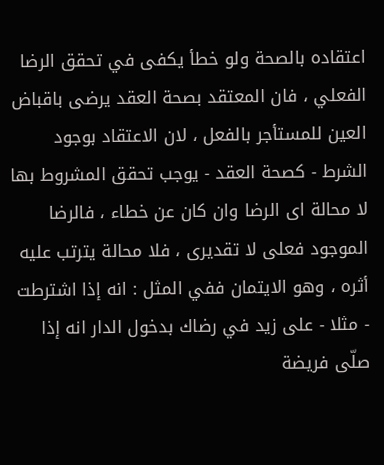اعتقاده بالصحة ولو خطأ يكفى في تحقق الرضا الفعلي ، فان المعتقد بصحة العقد يرضى باقباض العين للمستأجر بالفعل ، لان الاعتقاد بوجود الشرط - كصحة العقد - يوجب تحقق المشروط بها لا محالة اى الرضا وان كان عن خطاء ، فالرضا الموجود فعلى لا تقديرى ، فلا محالة يترتب عليه أثره ، وهو الايتمان ففي المثل : انه إذا اشترطت - مثلا - على زيد في رضاك بدخول الدار انه إذا صلّى فريضة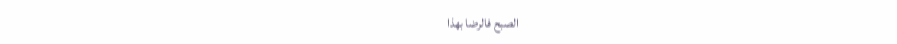الصبح فالرضا بهذا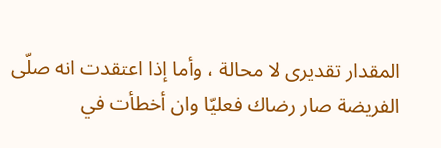المقدار تقديرى لا محالة ، وأما إذا اعتقدت انه صلّى الفريضة صار رضاك فعليّا وان أخطأت في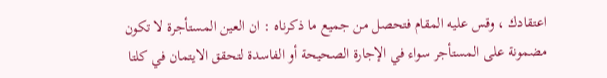اعتقادك ، وقس عليه المقام فتحصل من جميع ما ذكرناه : ان العين المستأجرة لا تكون مضمونة على المستأجر سواء في الإجارة الصحيحة أو الفاسدة لتحقق الايتمان في كلتا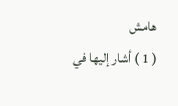هامش
( 1 ) أشار إليها في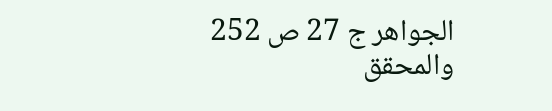الجواهر ج 27 ص 252 والمحقق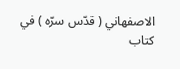الاصفهاني ( قدّس سرّه ) في كتاب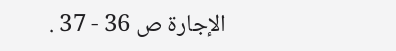الإجارة ص 36 - 37 .